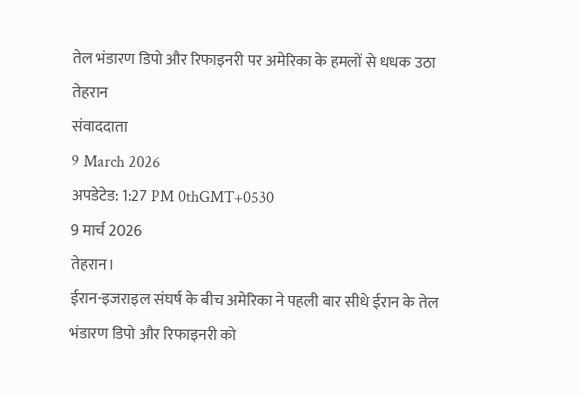तेल भंडारण डिपो और रिफाइनरी पर अमेरिका के हमलों से धधक उठा तेहरान
संवाददाता
9 March 2026
अपडेटेड: 1:27 PM 0thGMT+0530
9 मार्च 2026
तेहरान।
ईरान-इजराइल संघर्ष के बीच अमेरिका ने पहली बार सीधे ईरान के तेल भंडारण डिपो और रिफाइनरी को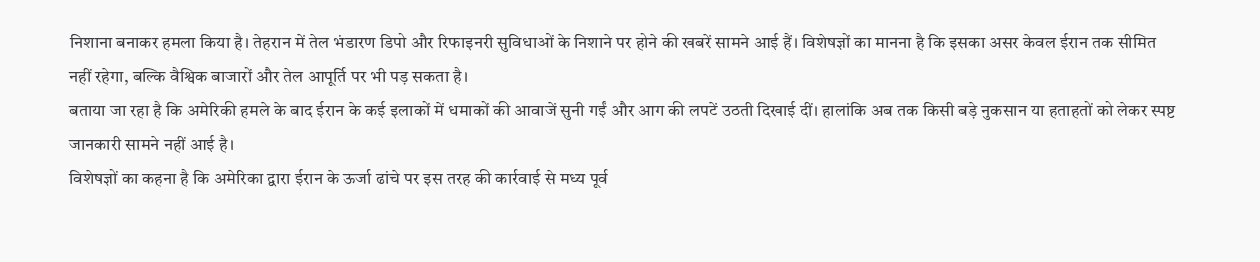निशाना बनाकर हमला किया है। तेहरान में तेल भंडारण डिपो और रिफाइनरी सुविधाओं के निशाने पर होने की खबरें सामने आई हैं। विशेषज्ञों का मानना है कि इसका असर केवल ईरान तक सीमित नहीं रहेगा, बल्कि वैश्विक बाजारों और तेल आपूर्ति पर भी पड़ सकता है।
बताया जा रहा है कि अमेरिकी हमले के बाद ईरान के कई इलाकों में धमाकों की आवाजें सुनी गईं और आग की लपटें उठती दिखाई दीं। हालांकि अब तक किसी बड़े नुकसान या हताहतों को लेकर स्पष्ट जानकारी सामने नहीं आई है।
विशेषज्ञों का कहना है कि अमेरिका द्वारा ईरान के ऊर्जा ढांचे पर इस तरह की कार्रवाई से मध्य पूर्व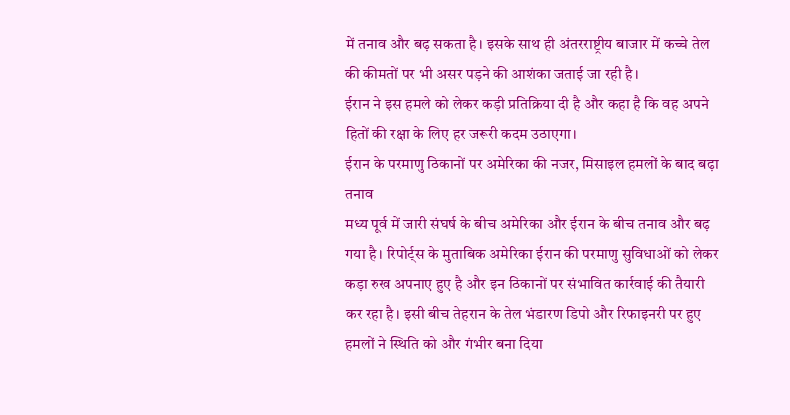में तनाव और बढ़ सकता है। इसके साथ ही अंतरराष्ट्रीय बाजार में कच्चे तेल की कीमतों पर भी असर पड़ने की आशंका जताई जा रही है।
ईरान ने इस हमले को लेकर कड़ी प्रतिक्रिया दी है और कहा है कि वह अपने हितों की रक्षा के लिए हर जरूरी कदम उठाएगा।
ईरान के परमाणु ठिकानों पर अमेरिका की नजर, मिसाइल हमलों के बाद बढ़ा तनाव
मध्य पूर्व में जारी संघर्ष के बीच अमेरिका और ईरान के बीच तनाव और बढ़ गया है। रिपोर्ट्स के मुताबिक अमेरिका ईरान की परमाणु सुविधाओं को लेकर कड़ा रुख अपनाए हुए है और इन ठिकानों पर संभावित कार्रवाई की तैयारी कर रहा है। इसी बीच तेहरान के तेल भंडारण डिपो और रिफाइनरी पर हुए हमलों ने स्थिति को और गंभीर बना दिया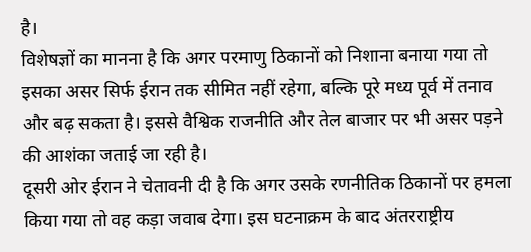है।
विशेषज्ञों का मानना है कि अगर परमाणु ठिकानों को निशाना बनाया गया तो इसका असर सिर्फ ईरान तक सीमित नहीं रहेगा, बल्कि पूरे मध्य पूर्व में तनाव और बढ़ सकता है। इससे वैश्विक राजनीति और तेल बाजार पर भी असर पड़ने की आशंका जताई जा रही है।
दूसरी ओर ईरान ने चेतावनी दी है कि अगर उसके रणनीतिक ठिकानों पर हमला किया गया तो वह कड़ा जवाब देगा। इस घटनाक्रम के बाद अंतरराष्ट्रीय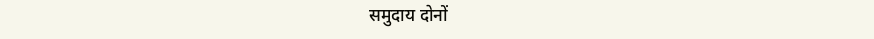समुदाय दोनों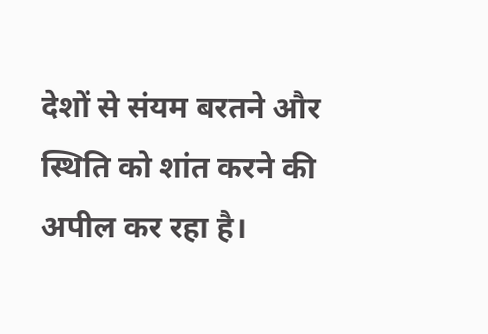देशों से संयम बरतने और स्थिति को शांत करने की अपील कर रहा है।